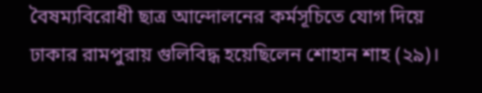বৈষম্যবিরোধী ছাত্র আন্দোলনের কর্মসূচিতে যোগ দিয়ে ঢাকার রামপুরায় গুলিবিদ্ধ হয়েছিলেন শোহান শাহ (২৯)।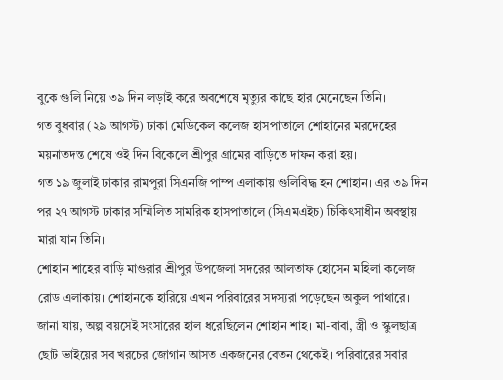বুকে গুলি নিয়ে ৩৯ দিন লড়াই করে অবশেষে মৃত্যুর কাছে হার মেনেছেন তিনি।
গত বুধবার (২৯ আগস্ট) ঢাকা মেডিকেল কলেজ হাসপাতালে শোহানের মরদেহের ময়নাতদন্ত শেষে ওই দিন বিকেলে শ্রীপুর গ্রামের বাড়িতে দাফন করা হয়।
গত ১৯ জুলাই ঢাকার রামপুরা সিএনজি পাম্প এলাকায় গুলিবিদ্ধ হন শোহান। এর ৩৯ দিন পর ২৭ আগস্ট ঢাকার সম্মিলিত সামরিক হাসপাতালে (সিএমএইচ) চিকিৎসাধীন অবস্থায় মারা যান তিনি।
শোহান শাহের বাড়ি মাগুরার শ্রীপুর উপজেলা সদরের আলতাফ হোসেন মহিলা কলেজ রোড এলাকায়। শোহানকে হারিয়ে এখন পরিবারের সদস্যরা পড়েছেন অকুল পাথারে।
জানা যায়, অল্প বয়সেই সংসারের হাল ধরেছিলেন শোহান শাহ। মা-বাবা, স্ত্রী ও স্কুলছাত্র ছোট ভাইয়ের সব খরচের জোগান আসত একজনের বেতন থেকেই। পরিবারের সবার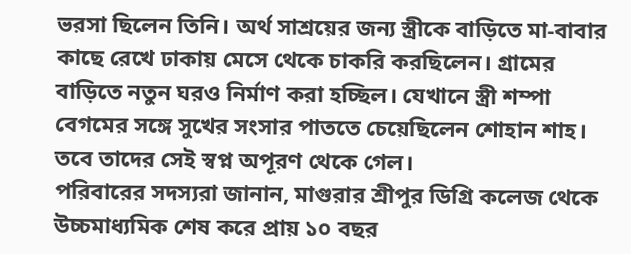ভরসা ছিলেন তিনি। অর্থ সাশ্রয়ের জন্য স্ত্রীকে বাড়িতে মা-বাবার কাছে রেখে ঢাকায় মেসে থেকে চাকরি করছিলেন। গ্রামের বাড়িতে নতুন ঘরও নির্মাণ করা হচ্ছিল। যেখানে স্ত্রী শম্পা বেগমের সঙ্গে সুখের সংসার পাততে চেয়েছিলেন শোহান শাহ। তবে তাদের সেই স্বপ্ন অপূরণ থেকে গেল।
পরিবারের সদস্যরা জানান, মাগুরার শ্রীপুর ডিগ্রি কলেজ থেকে উচ্চমাধ্যমিক শেষ করে প্রায় ১০ বছর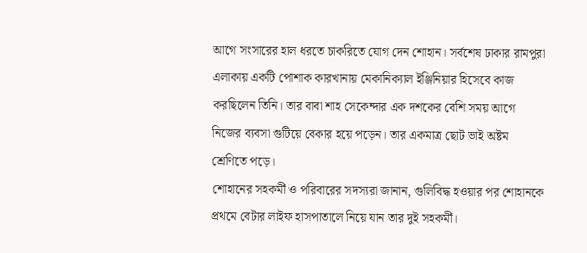আগে সংসারের হাল ধরতে চাকরিতে যোগ দেন শোহান। সর্বশেষ ঢাকার রামপুরা এলাকায় একটি পোশাক কারখানায় মেকানিক্যাল ইঞ্জিনিয়ার হিসেবে কাজ করছিলেন তিনি। তার বাবা শাহ সেকেন্দার এক দশকের বেশি সময় আগে নিজের ব্যবসা গুটিয়ে বেকার হয়ে পড়েন। তার একমাত্র ছোট ভাই অষ্টম শ্রেণিতে পড়ে।
শোহানের সহকর্মী ও পরিবারের সদস্যরা জানান, গুলিবিদ্ধ হওয়ার পর শোহানকে প্রথমে বেটার লাইফ হাসপাতালে নিয়ে যান তার দুই সহকর্মী।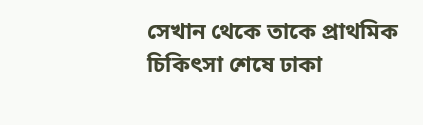সেখান থেকে তাকে প্রাথমিক চিকিৎসা শেষে ঢাকা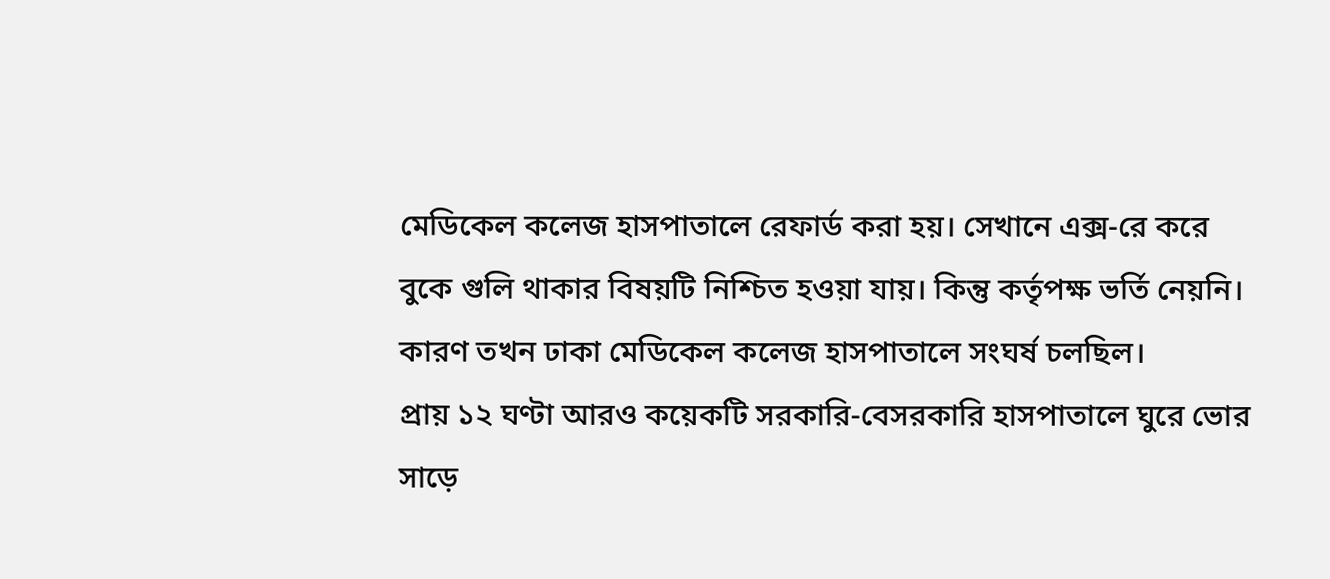মেডিকেল কলেজ হাসপাতালে রেফার্ড করা হয়। সেখানে এক্স-রে করে বুকে গুলি থাকার বিষয়টি নিশ্চিত হওয়া যায়। কিন্তু কর্তৃপক্ষ ভর্তি নেয়নি। কারণ তখন ঢাকা মেডিকেল কলেজ হাসপাতালে সংঘর্ষ চলছিল।
প্রায় ১২ ঘণ্টা আরও কয়েকটি সরকারি-বেসরকারি হাসপাতালে ঘুরে ভোর সাড়ে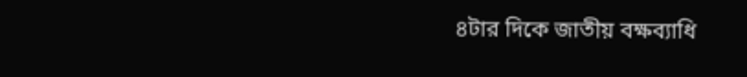৪টার দিকে জাতীয় বক্ষব্যাধি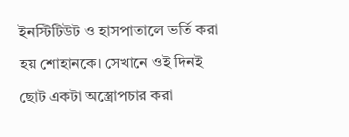ইনস্টিটিউট ও হাসপাতালে ভর্তি করা হয় শোহানকে। সেখানে ওই দিনই ছোট একটা অস্ত্রোপচার করা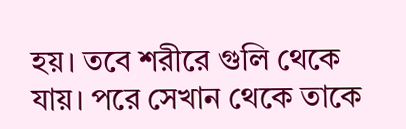হয়। তবে শরীরে গুলি থেকে যায়। পরে সেখান থেকে তাকে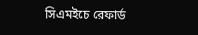সিএমইচে রেফার্ড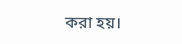করা হয়।